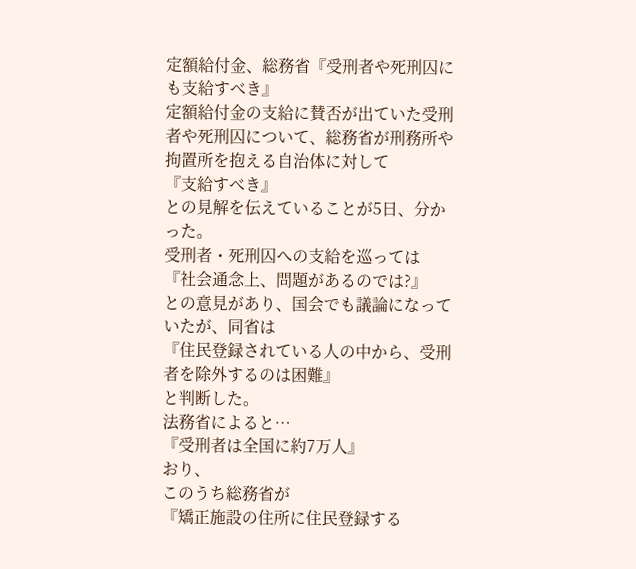定額給付金、総務省『受刑者や死刑囚にも支給すべき』
定額給付金の支給に賛否が出ていた受刑者や死刑囚について、総務省が刑務所や拘置所を抱える自治体に対して
『支給すべき』
との見解を伝えていることが5日、分かった。
受刑者・死刑囚への支給を巡っては
『社会通念上、問題があるのでは?』
との意見があり、国会でも議論になっていたが、同省は
『住民登録されている人の中から、受刑者を除外するのは困難』
と判断した。
法務省によると…
『受刑者は全国に約7万人』
おり、
このうち総務省が
『矯正施設の住所に住民登録する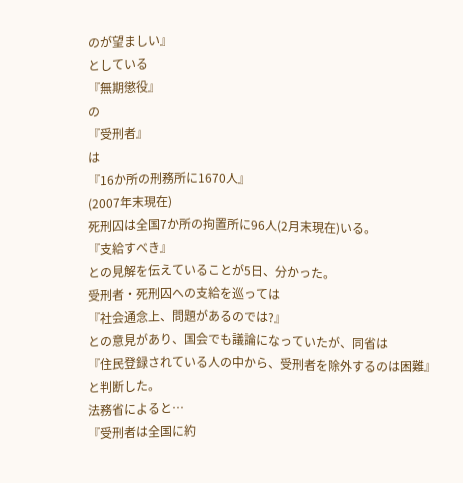のが望ましい』
としている
『無期懲役』
の
『受刑者』
は
『16か所の刑務所に1670人』
(2007年末現在)
死刑囚は全国7か所の拘置所に96人(2月末現在)いる。
『支給すべき』
との見解を伝えていることが5日、分かった。
受刑者・死刑囚への支給を巡っては
『社会通念上、問題があるのでは?』
との意見があり、国会でも議論になっていたが、同省は
『住民登録されている人の中から、受刑者を除外するのは困難』
と判断した。
法務省によると…
『受刑者は全国に約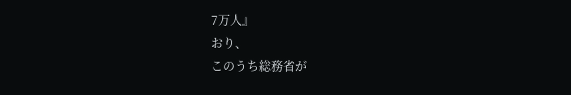7万人』
おり、
このうち総務省が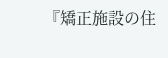『矯正施設の住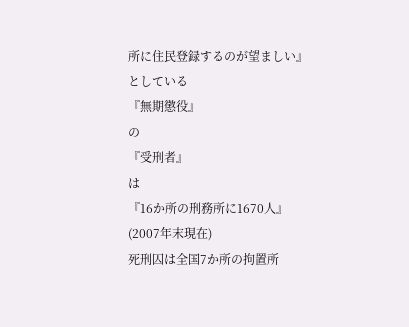所に住民登録するのが望ましい』
としている
『無期懲役』
の
『受刑者』
は
『16か所の刑務所に1670人』
(2007年末現在)
死刑囚は全国7か所の拘置所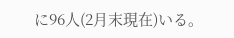に96人(2月末現在)いる。